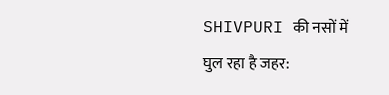SHIVPURI की नसों में घुल रहा है जहर: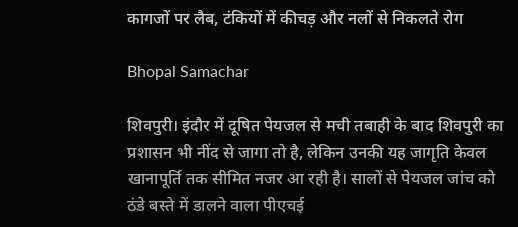कागजों पर लैब, टंकियों में कीचड़ और नलों से निकलते रोग

Bhopal Samachar

शिवपुरी। इंदौर में दूषित पेयजल से मची तबाही के बाद शिवपुरी का प्रशासन भी नींद से जागा तो है, लेकिन उनकी यह जागृति केवल खानापूर्ति तक सीमित नजर आ रही है। सालों से पेयजल जांच को ठंडे बस्ते में डालने वाला पीएचई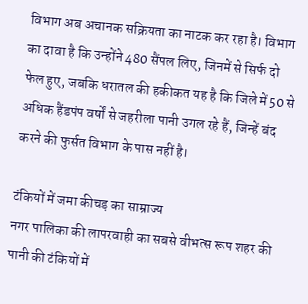विभाग अब अचानक सक्रियता का नाटक कर रहा है। विभाग का दावा है कि उन्होंने 480 सैंपल लिए, जिनमें से सिर्फ दो फेल हुए, जबकि धरातल की हकीकत यह है कि जिले में 50 से अधिक हैंडपंप वर्षों से जहरीला पानी उगल रहे हैं, जिन्हें बंद करने की फुर्सत विभाग के पास नहीं है।

टंकियों में जमा कीचड़ का साम्राज्य
नगर पालिका की लापरवाही का सबसे वीभत्स रूप शहर की पानी की टंकियों में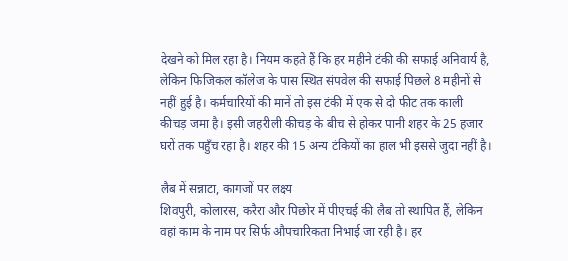देखने को मिल रहा है। नियम कहते हैं कि हर महीने टंकी की सफाई अनिवार्य है, लेकिन फिजिकल कॉलेज के पास स्थित संपवेल की सफाई पिछले 8 महीनों से नहीं हुई है। कर्मचारियों की मानें तो इस टंकी में एक से दो फीट तक काली कीचड़ जमा है। इसी जहरीली कीचड़ के बीच से होकर पानी शहर के 25 हजार घरों तक पहुँच रहा है। शहर की 15 अन्य टंकियों का हाल भी इससे जुदा नहीं है।

लैब में सन्नाटा, कागजों पर लक्ष्य
शिवपुरी, कोलारस, करैरा और पिछोर में पीएचई की लैब तो स्थापित हैं, लेकिन वहां काम के नाम पर सिर्फ औपचारिकता निभाई जा रही है। हर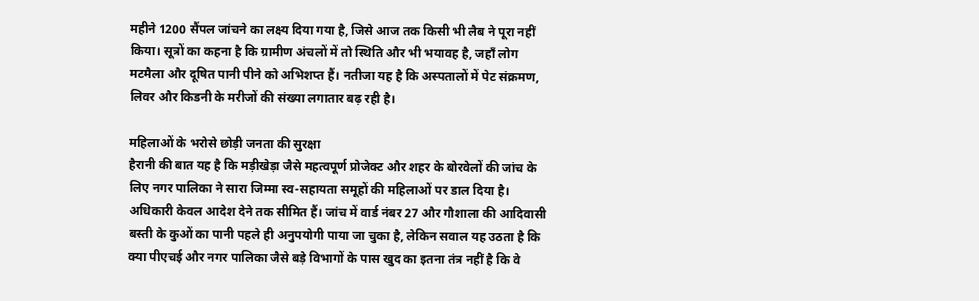महीने 1200 सैंपल जांचने का लक्ष्य दिया गया है, जिसे आज तक किसी भी लैब ने पूरा नहीं किया। सूत्रों का कहना है कि ग्रामीण अंचलों में तो स्थिति और भी भयावह है, जहाँ लोग मटमैला और दूषित पानी पीने को अभिशप्त हैं। नतीजा यह है कि अस्पतालों में पेट संक्रमण, लिवर और किडनी के मरीजों की संख्या लगातार बढ़ रही है।

महिलाओं के भरोसे छोड़ी जनता की सुरक्षा
हैरानी की बात यह है कि मड़ीखेड़ा जैसे महत्वपूर्ण प्रोजेक्ट और शहर के बोरवेलों की जांच के लिए नगर पालिका ने सारा जिम्मा स्व-सहायता समूहों की महिलाओं पर डाल दिया है। अधिकारी केवल आदेश देने तक सीमित हैं। जांच में वार्ड नंबर 27 और गौशाला की आदिवासी बस्ती के कुओं का पानी पहले ही अनुपयोगी पाया जा चुका है, लेकिन सवाल यह उठता है कि क्या पीएचई और नगर पालिका जैसे बड़े विभागों के पास खुद का इतना तंत्र नहीं है कि वे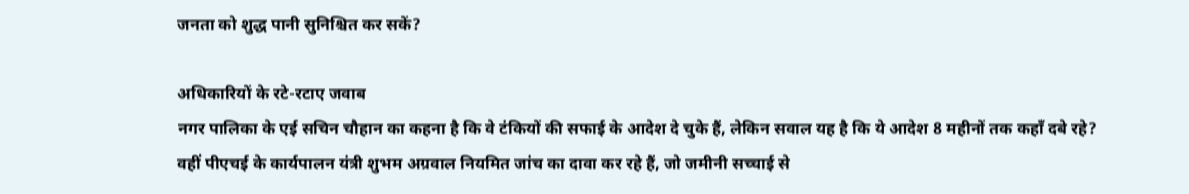जनता को शुद्ध पानी सुनिश्चित कर सकें?

अधिकारियों के रटे-रटाए जवाब
नगर पालिका के एई सचिन चौहान का कहना है कि वे टंकियों की सफाई के आदेश दे चुके हैं, लेकिन सवाल यह है कि ये आदेश 8 महीनों तक कहाँ दबे रहे? वहीं पीएचई के कार्यपालन यंत्री शुभम अग्रवाल नियमित जांच का दावा कर रहे हैं, जो जमीनी सच्चाई से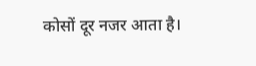कोसों दूर नजर आता है।